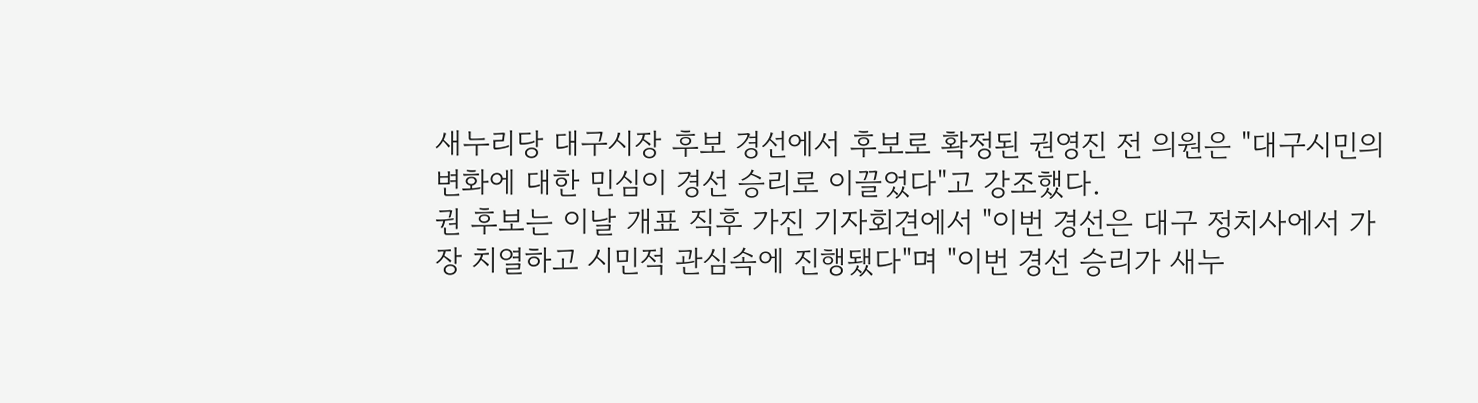새누리당 대구시장 후보 경선에서 후보로 확정된 권영진 전 의원은 "대구시민의 변화에 대한 민심이 경선 승리로 이끌었다"고 강조했다.
권 후보는 이날 개표 직후 가진 기자회견에서 "이번 경선은 대구 정치사에서 가장 치열하고 시민적 관심속에 진행됐다"며 "이번 경선 승리가 새누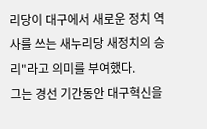리당이 대구에서 새로운 정치 역사를 쓰는 새누리당 새정치의 승리"라고 의미를 부여했다.
그는 경선 기간동안 대구혁신을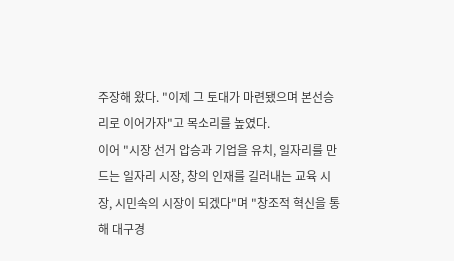주장해 왔다. "이제 그 토대가 마련됐으며 본선승리로 이어가자"고 목소리를 높였다.
이어 "시장 선거 압승과 기업을 유치, 일자리를 만드는 일자리 시장, 창의 인재를 길러내는 교육 시장, 시민속의 시장이 되겠다"며 "창조적 혁신을 통해 대구경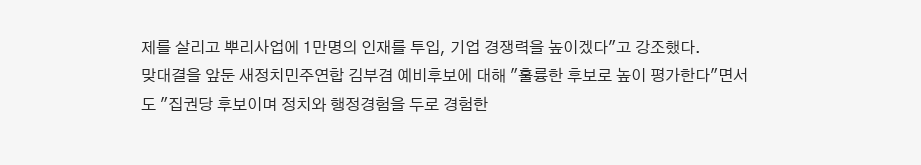제를 살리고 뿌리사업에 1만명의 인재를 투입, 기업 경쟁력을 높이겠다"고 강조했다.
맞대결을 앞둔 새정치민주연합 김부겸 예비후보에 대해 "훌륭한 후보로 높이 평가한다"면서도 "집권당 후보이며 정치와 행정경험을 두로 경험한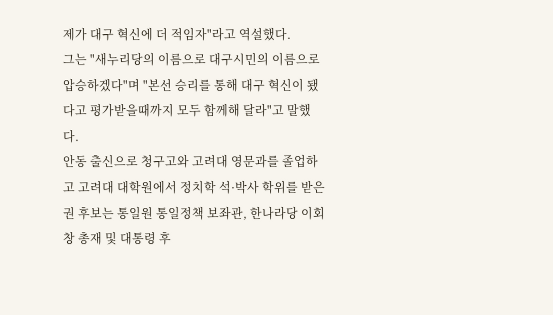제가 대구 혁신에 더 적임자"라고 역설했다.
그는 "새누리당의 이름으로 대구시민의 이름으로 압승하겠다"며 "본선 승리를 통해 대구 혁신이 됐다고 평가받을때까지 모두 함께해 달라"고 말했다.
안동 출신으로 청구고와 고려대 영문과를 졸업하고 고려대 대학원에서 정치학 석·박사 학위를 받은 권 후보는 통일원 통일정책 보좌관, 한나라당 이회창 총재 및 대통령 후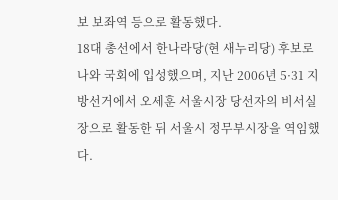보 보좌역 등으로 활동했다.
18대 총선에서 한나라당(현 새누리당) 후보로 나와 국회에 입성했으며, 지난 2006년 5·31 지방선거에서 오세훈 서울시장 당선자의 비서실장으로 활동한 뒤 서울시 정무부시장을 역임했다.